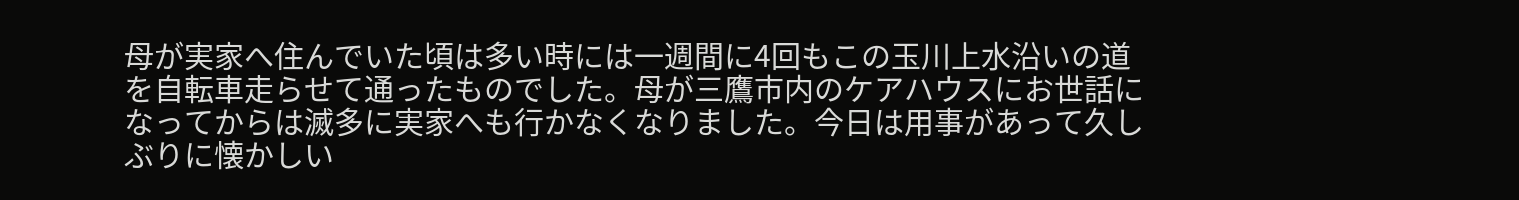母が実家へ住んでいた頃は多い時には一週間に4回もこの玉川上水沿いの道を自転車走らせて通ったものでした。母が三鷹市内のケアハウスにお世話になってからは滅多に実家へも行かなくなりました。今日は用事があって久しぶりに懐かしい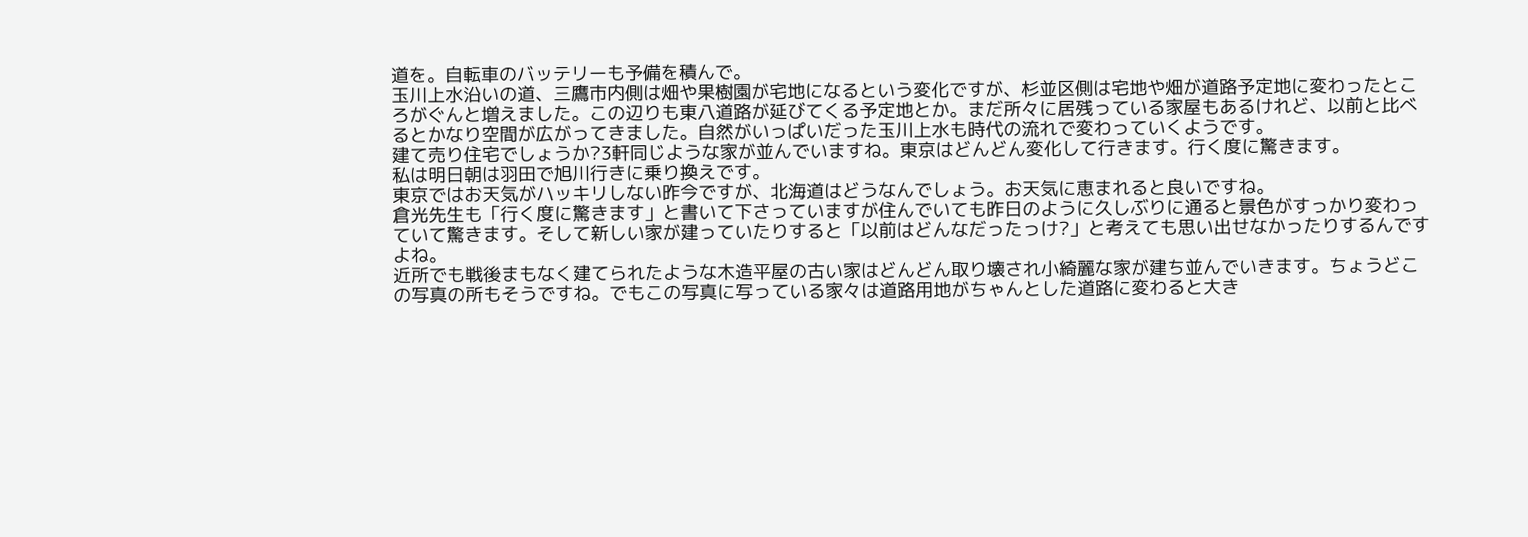道を。自転車のバッテリーも予備を積んで。
玉川上水沿いの道、三鷹市内側は畑や果樹園が宅地になるという変化ですが、杉並区側は宅地や畑が道路予定地に変わったところがぐんと増えました。この辺りも東八道路が延びてくる予定地とか。まだ所々に居残っている家屋もあるけれど、以前と比べるとかなり空間が広がってきました。自然がいっぱいだった玉川上水も時代の流れで変わっていくようです。
建て売り住宅でしょうか?3軒同じような家が並んでいますね。東京はどんどん変化して行きます。行く度に驚きます。
私は明日朝は羽田で旭川行きに乗り換えです。
東京ではお天気がハッキリしない昨今ですが、北海道はどうなんでしょう。お天気に恵まれると良いですね。
倉光先生も「行く度に驚きます」と書いて下さっていますが住んでいても昨日のように久しぶりに通ると景色がすっかり変わっていて驚きます。そして新しい家が建っていたりすると「以前はどんなだったっけ?」と考えても思い出せなかったりするんですよね。
近所でも戦後まもなく建てられたような木造平屋の古い家はどんどん取り壊され小綺麗な家が建ち並んでいきます。ちょうどこの写真の所もそうですね。でもこの写真に写っている家々は道路用地がちゃんとした道路に変わると大き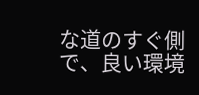な道のすぐ側で、良い環境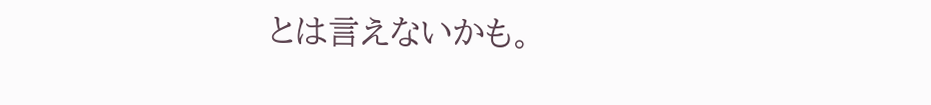とは言えないかも。